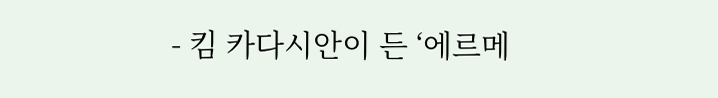- 킴 카다시안이 든 ‘에르메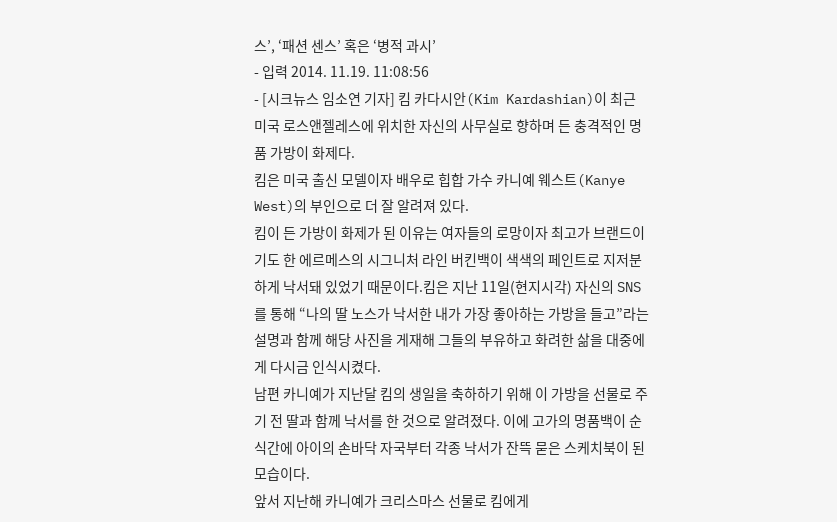스’, ‘패션 센스’ 혹은 ‘병적 과시’
- 입력 2014. 11.19. 11:08:56
- [시크뉴스 임소연 기자] 킴 카다시안(Kim Kardashian)이 최근 미국 로스앤젤레스에 위치한 자신의 사무실로 향하며 든 충격적인 명품 가방이 화제다.
킴은 미국 출신 모델이자 배우로 힙합 가수 카니예 웨스트(Kanye West)의 부인으로 더 잘 알려져 있다.
킴이 든 가방이 화제가 된 이유는 여자들의 로망이자 최고가 브랜드이기도 한 에르메스의 시그니처 라인 버킨백이 색색의 페인트로 지저분하게 낙서돼 있었기 때문이다.킴은 지난 11일(현지시각) 자신의 SNS를 통해 “나의 딸 노스가 낙서한 내가 가장 좋아하는 가방을 들고”라는 설명과 함께 해당 사진을 게재해 그들의 부유하고 화려한 삶을 대중에게 다시금 인식시켰다.
남편 카니예가 지난달 킴의 생일을 축하하기 위해 이 가방을 선물로 주기 전 딸과 함께 낙서를 한 것으로 알려졌다. 이에 고가의 명품백이 순식간에 아이의 손바닥 자국부터 각종 낙서가 잔뜩 묻은 스케치북이 된 모습이다.
앞서 지난해 카니예가 크리스마스 선물로 킴에게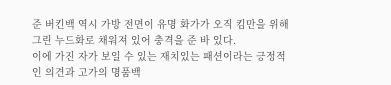준 버킨백 역시 가방 전면이 유명 화가가 오직 킴만을 위해 그린 누드화로 채워져 있어 충격을 준 바 있다.
이에 가진 자가 보일 수 있는 재치있는 패션이라는 긍정적인 의견과 고가의 명품백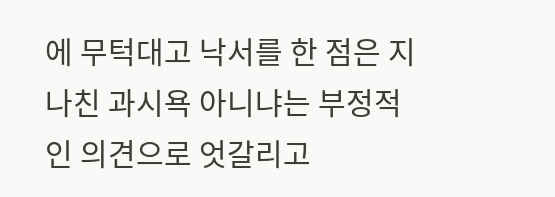에 무턱대고 낙서를 한 점은 지나친 과시욕 아니냐는 부정적인 의견으로 엇갈리고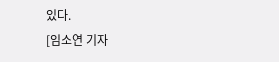있다.
[임소연 기자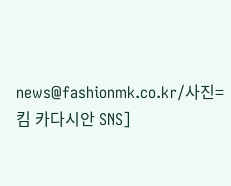news@fashionmk.co.kr/사진= 킴 카다시안 SNS]